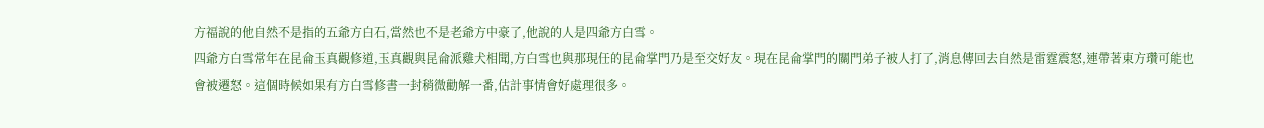方福說的他自然不是指的五爺方白石,當然也不是老爺方中豪了,他說的人是四爺方白雪。
四爺方白雪常年在昆侖玉真觀修道,玉真觀與昆侖派雞犬相聞,方白雪也與那現任的昆侖掌門乃是至交好友。現在昆侖掌門的關門弟子被人打了,消息傳回去自然是雷霆震怒,連帶著東方瓚可能也會被遷怒。這個時候如果有方白雪修書一封稍微勸解一番,估計事情會好處理很多。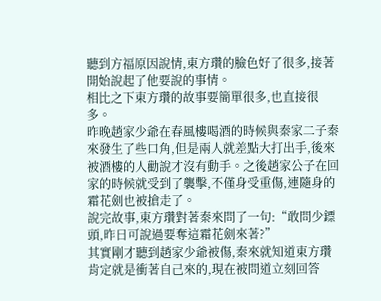聽到方福原因說情,東方瓚的臉色好了很多,接著開始說起了他要說的事情。
相比之下東方瓚的故事要簡單很多,也直接很多。
昨晚趙家少爺在春風樓喝酒的時候與秦家二子秦來發生了些口角,但是兩人就差點大打出手,後來被酒樓的人勸說才沒有動手。之後趙家公子在回家的時候就受到了襲擊,不僅身受重傷,連隨身的霜花劍也被搶走了。
說完故事,東方瓚對著秦來問了一句:“敢問少鏢頭,昨日可說過要奪這霜花劍來著?”
其實剛才聽到趙家少爺被傷,秦來就知道東方瓚肯定就是衝著自己來的,現在被問道立刻回答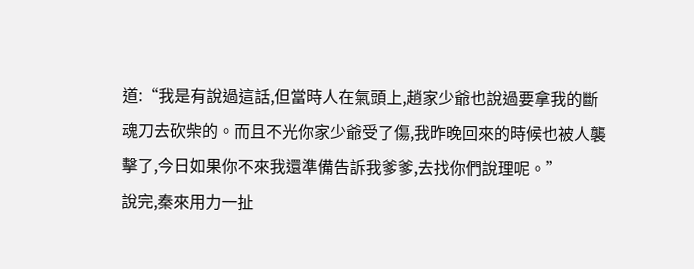道:“我是有說過這話,但當時人在氣頭上,趙家少爺也說過要拿我的斷魂刀去砍柴的。而且不光你家少爺受了傷,我昨晚回來的時候也被人襲擊了,今日如果你不來我還準備告訴我爹爹,去找你們說理呢。”
說完,秦來用力一扯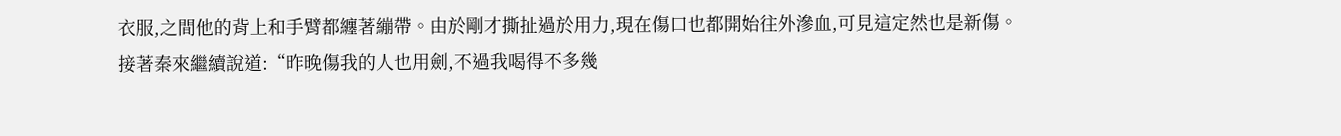衣服,之間他的背上和手臂都纏著繃帶。由於剛才撕扯過於用力,現在傷口也都開始往外滲血,可見這定然也是新傷。
接著秦來繼續說道:“昨晚傷我的人也用劍,不過我喝得不多幾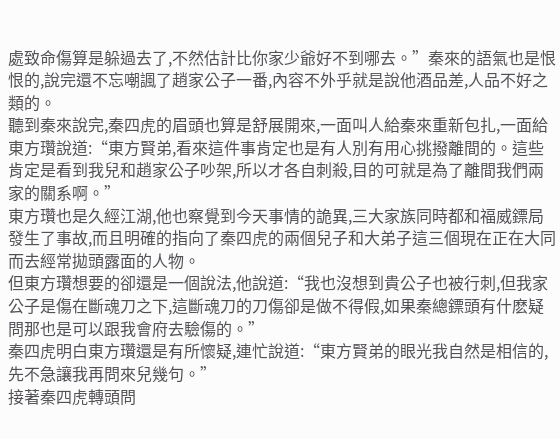處致命傷算是躲過去了,不然估計比你家少爺好不到哪去。”秦來的語氣也是恨恨的,說完還不忘嘲諷了趙家公子一番,內容不外乎就是說他酒品差,人品不好之類的。
聽到秦來說完,秦四虎的眉頭也算是舒展開來,一面叫人給秦來重新包扎,一面給東方瓚說道:“東方賢弟,看來這件事肯定也是有人別有用心挑撥離間的。這些肯定是看到我兒和趙家公子吵架,所以才各自刺殺,目的可就是為了離間我們兩家的關系啊。”
東方瓚也是久經江湖,他也察覺到今天事情的詭異,三大家族同時都和福威鏢局發生了事故,而且明確的指向了秦四虎的兩個兒子和大弟子這三個現在正在大同而去經常拋頭露面的人物。
但東方瓚想要的卻還是一個說法,他說道:“我也沒想到貴公子也被行刺,但我家公子是傷在斷魂刀之下,這斷魂刀的刀傷卻是做不得假,如果秦總鏢頭有什麽疑問那也是可以跟我會府去驗傷的。”
秦四虎明白東方瓚還是有所懷疑,連忙說道:“東方賢弟的眼光我自然是相信的,先不急讓我再問來兒幾句。”
接著秦四虎轉頭問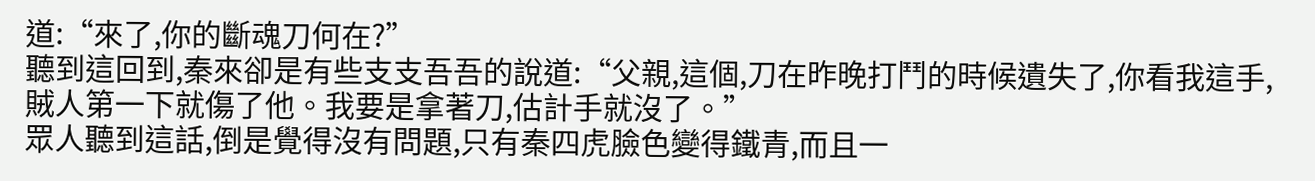道:“來了,你的斷魂刀何在?”
聽到這回到,秦來卻是有些支支吾吾的說道:“父親,這個,刀在昨晚打鬥的時候遺失了,你看我這手,賊人第一下就傷了他。我要是拿著刀,估計手就沒了。”
眾人聽到這話,倒是覺得沒有問題,只有秦四虎臉色變得鐵青,而且一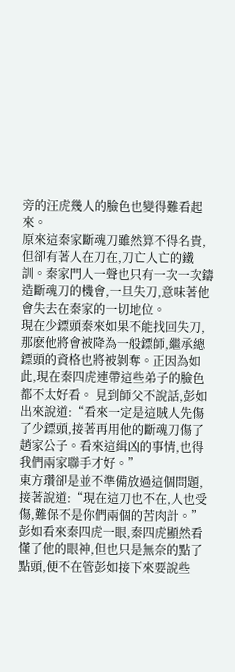旁的汪虎幾人的臉色也變得難看起來。
原來這秦家斷魂刀雖然算不得名貴,但卻有著人在刀在,刀亡人亡的鐵訓。秦家門人一聲也只有一次一次鑄造斷魂刀的機會,一旦失刀,意味著他會失去在秦家的一切地位。
現在少鏢頭秦來如果不能找回失刀,
那麽他將會被降為一般鏢師,繼承總鏢頭的資格也將被剝奪。正因為如此,現在秦四虎連帶這些弟子的臉色都不太好看。 見到師父不說話,彭如出來說道:“看來一定是這賊人先傷了少鏢頭,接著再用他的斷魂刀傷了趙家公子。看來這緝凶的事情,也得我們兩家聯手才好。”
東方瓚卻是並不準備放過這個問題,接著說道:“現在這刀也不在,人也受傷,難保不是你們兩個的苦肉計。”
彭如看來秦四虎一眼,秦四虎顯然看懂了他的眼神,但也只是無奈的點了點頭,便不在管彭如接下來要說些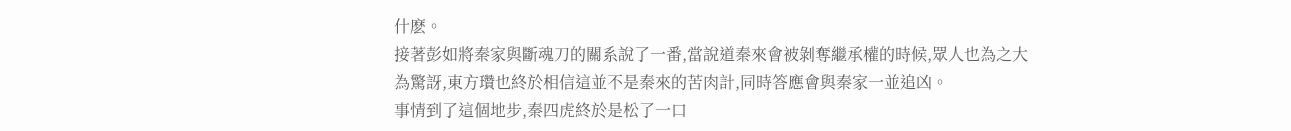什麽。
接著彭如將秦家與斷魂刀的關系說了一番,當說道秦來會被剝奪繼承權的時候,眾人也為之大為驚訝,東方瓚也終於相信這並不是秦來的苦肉計,同時答應會與秦家一並追凶。
事情到了這個地步,秦四虎終於是松了一口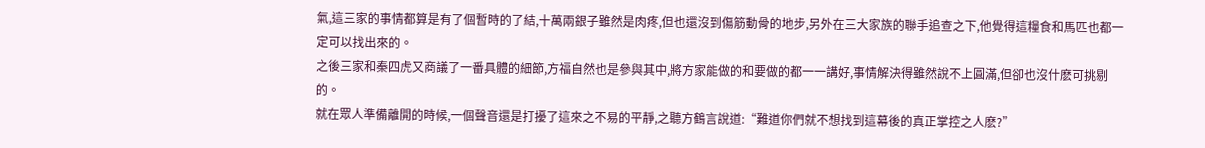氣,這三家的事情都算是有了個暫時的了結,十萬兩銀子雖然是肉疼,但也還沒到傷筋動骨的地步,另外在三大家族的聯手追查之下,他覺得這糧食和馬匹也都一定可以找出來的。
之後三家和秦四虎又商議了一番具體的細節,方福自然也是參與其中,將方家能做的和要做的都一一講好,事情解決得雖然說不上圓滿,但卻也沒什麽可挑剔的。
就在眾人準備離開的時候,一個聲音還是打擾了這來之不易的平靜,之聽方鶴言說道:“難道你們就不想找到這幕後的真正掌控之人麽?”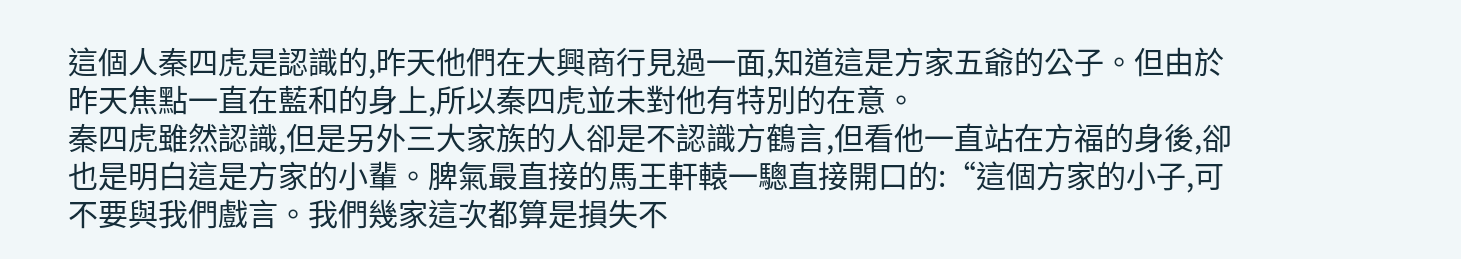這個人秦四虎是認識的,昨天他們在大興商行見過一面,知道這是方家五爺的公子。但由於昨天焦點一直在藍和的身上,所以秦四虎並未對他有特別的在意。
秦四虎雖然認識,但是另外三大家族的人卻是不認識方鶴言,但看他一直站在方福的身後,卻也是明白這是方家的小輩。脾氣最直接的馬王軒轅一驄直接開口的:“這個方家的小子,可不要與我們戲言。我們幾家這次都算是損失不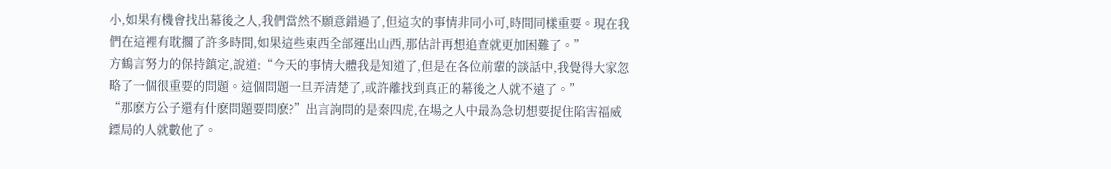小,如果有機會找出幕後之人,我們當然不願意錯過了,但這次的事情非同小可,時間同樣重要。現在我們在這裡有耽擱了許多時間,如果這些東西全部運出山西,那估計再想追查就更加困難了。”
方鶴言努力的保持鎮定,說道:“今天的事情大體我是知道了,但是在各位前輩的談話中,我覺得大家忽略了一個很重要的問題。這個問題一旦弄清楚了,或許離找到真正的幕後之人就不遠了。”
“那麽方公子還有什麽問題要問麽?”出言詢問的是秦四虎,在場之人中最為急切想要捉住陷害福威鏢局的人就數他了。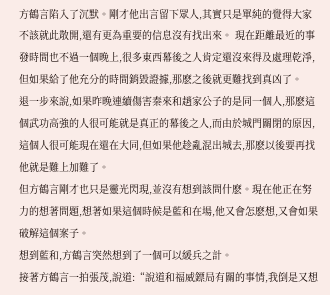方鶴言陷入了沉默。剛才他出言留下眾人,其實只是單純的覺得大家不該就此散開,還有更為重要的信息沒有找出來。 現在距離最近的事發時間也不過一個晚上,很多東西幕後之人肯定還沒來得及處理乾淨,但如果給了他充分的時間銷毀證據,那麽之後就更難找到真凶了。
退一步來說,如果昨晚連續傷害秦來和趙家公子的是同一個人,那麽這個武功高強的人很可能就是真正的幕後之人,而由於城門關閉的原因,這個人很可能現在還在大同,但如果他趁亂混出城去,那麽以後要再找他就是難上加難了。
但方鶴言剛才也只是靈光閃現,並沒有想到該問什麽。現在他正在努力的想著問題,想著如果這個時候是藍和在場,他又會怎麽想,又會如果破解這個案子。
想到藍和,方鶴言突然想到了一個可以緩兵之計。
接著方鶴言一拍張茂,說道:“說道和福威鏢局有關的事情,我倒是又想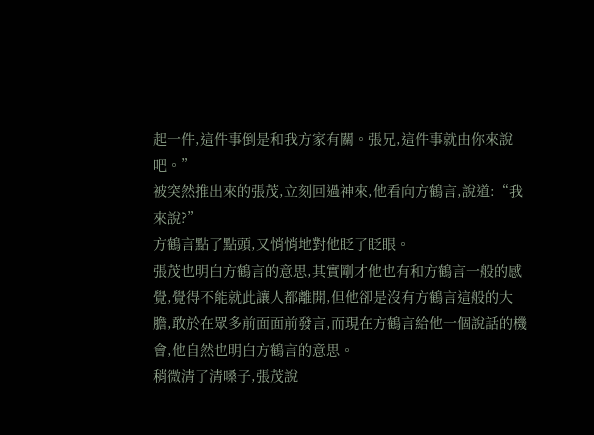起一件,這件事倒是和我方家有關。張兄,這件事就由你來說吧。”
被突然推出來的張茂,立刻回過神來,他看向方鶴言,說道:“我來說?”
方鶴言點了點頭,又悄悄地對他眨了眨眼。
張茂也明白方鶴言的意思,其實剛才他也有和方鶴言一般的感覺,覺得不能就此讓人都離開,但他卻是沒有方鶴言這般的大膽,敢於在眾多前面面前發言,而現在方鶴言給他一個說話的機會,他自然也明白方鶴言的意思。
稍微清了清嗓子,張茂說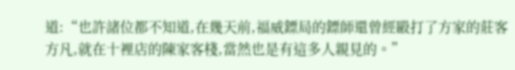道:“也許諸位都不知道,在幾天前,福威鏢局的鏢師還曾經毆打了方家的莊客方凡,就在十裡店的陳家客棧,當然也是有這多人親見的。”